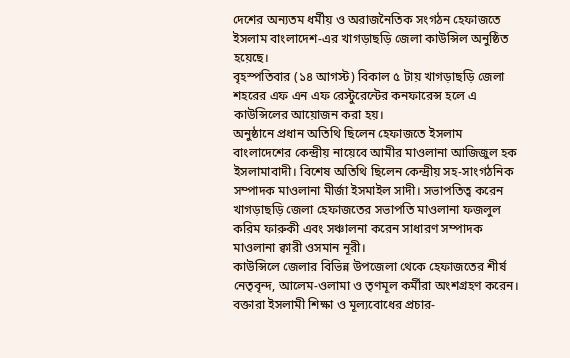দেশের অন্যতম ধর্মীয় ও অরাজনৈতিক সংগঠন হেফাজতে ইসলাম বাংলাদেশ-এর খাগড়াছড়ি জেলা কাউন্সিল অনুষ্ঠিত হয়েছে।
বৃহস্পতিবার (১৪ আগস্ট) বিকাল ৫ টায় খাগড়াছড়ি জেলা শহরের এফ এন এফ রেস্টুরেন্টের কনফারেন্স হলে এ কাউন্সিলের আয়োজন করা হয়।
অনুষ্ঠানে প্রধান অতিথি ছিলেন হেফাজতে ইসলাম বাংলাদেশের কেন্দ্রীয় নায়েবে আমীর মাওলানা আজিজুল হক ইসলামাবাদী। বিশেষ অতিথি ছিলেন কেন্দ্রীয় সহ-সাংগঠনিক সম্পাদক মাওলানা মীর্জা ইসমাইল সাদী। সভাপতিত্ব করেন খাগড়াছড়ি জেলা হেফাজতের সভাপতি মাওলানা ফজলুল করিম ফারুকী এবং সঞ্চালনা করেন সাধারণ সম্পাদক মাওলানা ক্বারী ওসমান নূরী।
কাউন্সিলে জেলার বিভিন্ন উপজেলা থেকে হেফাজতের শীর্ষ নেতৃবৃন্দ, আলেম-ওলামা ও তৃণমূল কর্মীরা অংশগ্রহণ করেন। বক্তারা ইসলামী শিক্ষা ও মূল্যবোধের প্রচার-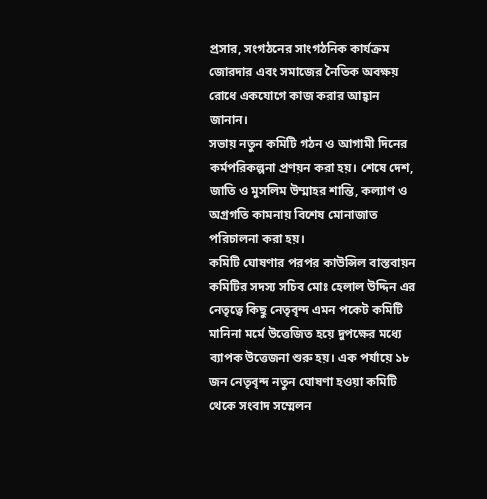প্রসার, সংগঠনের সাংগঠনিক কার্যক্রম জোরদার এবং সমাজের নৈতিক অবক্ষয় রোধে একযোগে কাজ করার আহ্বান জানান।
সভায় নতুন কমিটি গঠন ও আগামী দিনের কর্মপরিকল্পনা প্রণয়ন করা হয়। শেষে দেশ, জাতি ও মুসলিম উম্মাহর শান্তি, কল্যাণ ও অগ্রগতি কামনায় বিশেষ মোনাজাত পরিচালনা করা হয়।
কমিটি ঘোষণার পরপর কাউন্সিল বাস্তবায়ন কমিটির সদস্য সচিব মোঃ হেলাল উদ্দিন এর নেতৃত্বে কিছু নেতৃবৃন্দ এমন পকেট কমিটি মানিনা মর্মে উত্তেজিত হয়ে দুপক্ষের মধ্যে ব্যাপক উত্তেজনা শুরু হয়। এক পর্যায়ে ১৮ জন নেতৃবৃন্দ নতুন ঘোষণা হওয়া কমিটি থেকে সংবাদ সম্মেলন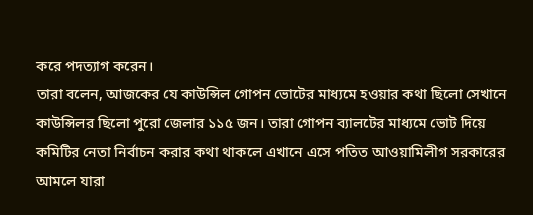করে পদত্যাগ করেন।
তারা বলেন, আজকের যে কাউন্সিল গোপন ভোটের মাধ্যমে হওয়ার কথা ছিলো সেখানে কাউন্সিলর ছিলো পুরো জেলার ১১৫ জন। তারা গোপন ব্যালটের মাধ্যমে ভোট দিয়ে কমিটির নেতা নির্বাচন করার কথা থাকলে এখানে এসে পতিত আওয়ামিলীগ সরকারের আমলে যারা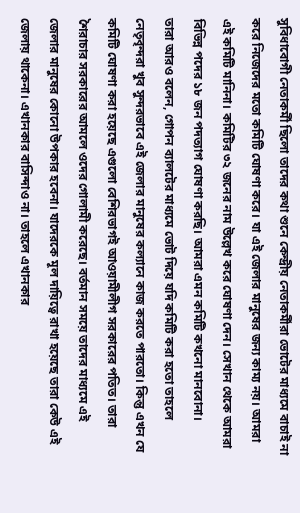সুবিধাবোগী নেতাকর্মী ছিলো তাদের কথা শুনে কেন্দ্রীয় নেতাকর্মীরা ভোটের মাধ্যমে বাচাই না করে নিজেদের মতো কমিটি ঘোষণা করে। যা এই জেলার মানুষের জন্য কাম্য নয়। আমরা এই কমিটি মানিনা। কমিটির ৩২ জনের নাম উল্লেখ করে ঘোষণা দেন। সেখান থেকে আমরা বিভিন্ন পদের ১৮ জন পদত্যাগ ঘোষণা করছি। আমরা এমন কমিটি কখনো মানবোনা।
তারা আরও বলেন, গোপন ব্যালটের মাধ্যমে ভোট দিয়ে যদি কমিটি করা হতো তাহলে নেতৃবৃন্দরা খুব সুন্দরভাবে এই জেলার মানুষের কল্যানে কাজ করতে পারতো। কিন্তু এখন যে কমিটি ঘোষণা করা হয়েছে এগুলো বেশিরভাগই আওয়ামীলীগ সরকারের পতিত। তারা শৈরাচার সরকারের আমলে ওদের গোলামী করেছে। বর্তমান সময়ে তাদের মাধ্যমে এই জেলার মানুষের কোনো উপকার হবেনা। যাদেরকে মূল দায়িত্বে রাখা হয়েছে তারা কেউ এই জেলায় থাকেনা। এখানকার বাসিন্দাও না। তাহলে এখানকার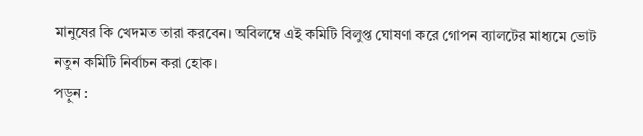মানুষের কি খেদমত তারা করবেন। অবিলম্বে এই কমিটি বিলুপ্ত ঘোষণা করে গোপন ব্যালটের মাধ্যমে ভোট নতুন কমিটি নির্বাচন করা হোক।
পড়ুন :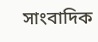সাংবাদিক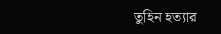তুহিন হত্যার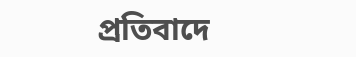প্রতিবাদে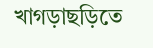খাগড়াছড়িতে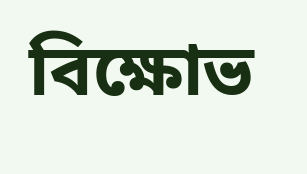বিক্ষোভ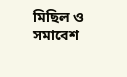মিছিল ও সমাবেশ